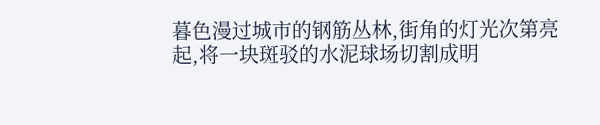暮色漫过城市的钢筋丛林,街角的灯光次第亮起,将一块斑驳的水泥球场切割成明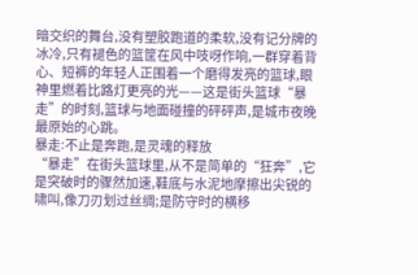暗交织的舞台,没有塑胶跑道的柔软,没有记分牌的冰冷,只有褪色的篮筐在风中吱呀作响,一群穿着背心、短裤的年轻人正围着一个磨得发亮的篮球,眼神里燃着比路灯更亮的光——这是街头篮球“暴走”的时刻,篮球与地面碰撞的砰砰声,是城市夜晚最原始的心跳。
暴走:不止是奔跑,是灵魂的释放
“暴走”在街头篮球里,从不是简单的“狂奔”,它是突破时的骤然加速,鞋底与水泥地摩擦出尖锐的啸叫,像刀刃划过丝绸;是防守时的横移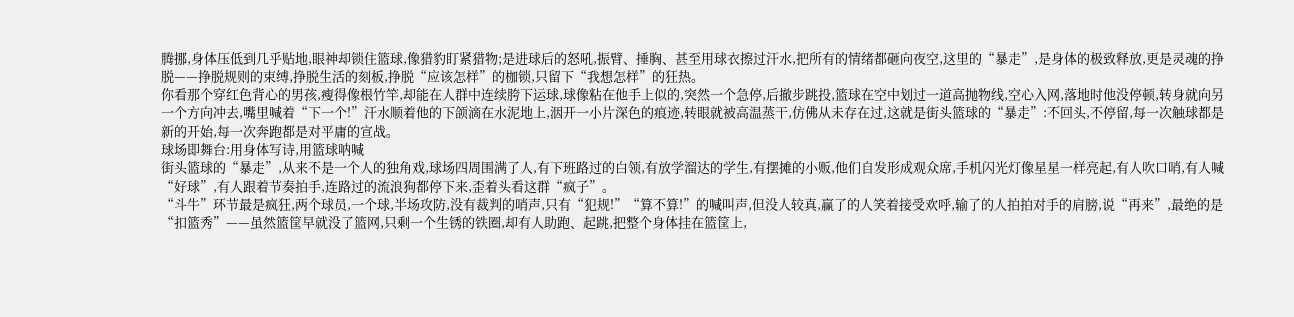腾挪,身体压低到几乎贴地,眼神却锁住篮球,像猎豹盯紧猎物;是进球后的怒吼,振臂、捶胸、甚至用球衣擦过汗水,把所有的情绪都砸向夜空,这里的“暴走”,是身体的极致释放,更是灵魂的挣脱——挣脱规则的束缚,挣脱生活的刻板,挣脱“应该怎样”的枷锁,只留下“我想怎样”的狂热。
你看那个穿红色背心的男孩,瘦得像根竹竿,却能在人群中连续胯下运球,球像粘在他手上似的,突然一个急停,后撤步跳投,篮球在空中划过一道高抛物线,空心入网,落地时他没停顿,转身就向另一个方向冲去,嘴里喊着“下一个!”汗水顺着他的下颌滴在水泥地上,洇开一小片深色的痕迹,转眼就被高温蒸干,仿佛从未存在过,这就是街头篮球的“暴走”:不回头,不停留,每一次触球都是新的开始,每一次奔跑都是对平庸的宣战。
球场即舞台:用身体写诗,用篮球呐喊
街头篮球的“暴走”,从来不是一个人的独角戏,球场四周围满了人,有下班路过的白领,有放学溜达的学生,有摆摊的小贩,他们自发形成观众席,手机闪光灯像星星一样亮起,有人吹口哨,有人喊“好球”,有人跟着节奏拍手,连路过的流浪狗都停下来,歪着头看这群“疯子”。
“斗牛”环节最是疯狂,两个球员,一个球,半场攻防,没有裁判的哨声,只有“犯规!”“算不算!”的喊叫声,但没人较真,赢了的人笑着接受欢呼,输了的人拍拍对手的肩膀,说“再来”,最绝的是“扣篮秀”——虽然篮筐早就没了篮网,只剩一个生锈的铁圈,却有人助跑、起跳,把整个身体挂在篮筐上,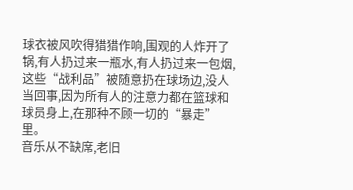球衣被风吹得猎猎作响,围观的人炸开了锅,有人扔过来一瓶水,有人扔过来一包烟,这些“战利品”被随意扔在球场边,没人当回事,因为所有人的注意力都在篮球和球员身上,在那种不顾一切的“暴走”里。
音乐从不缺席,老旧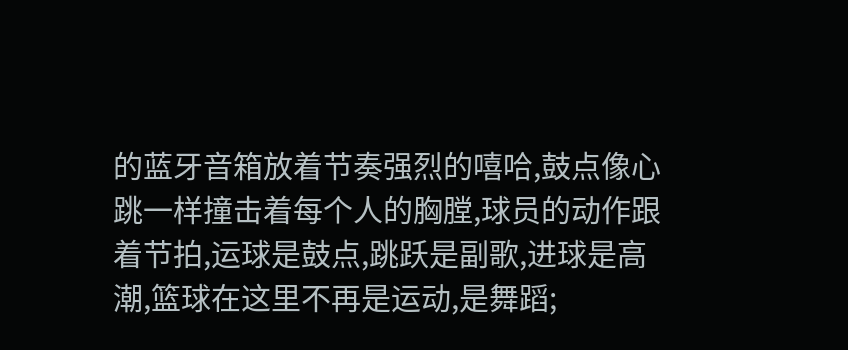的蓝牙音箱放着节奏强烈的嘻哈,鼓点像心跳一样撞击着每个人的胸膛,球员的动作跟着节拍,运球是鼓点,跳跃是副歌,进球是高潮,篮球在这里不再是运动,是舞蹈;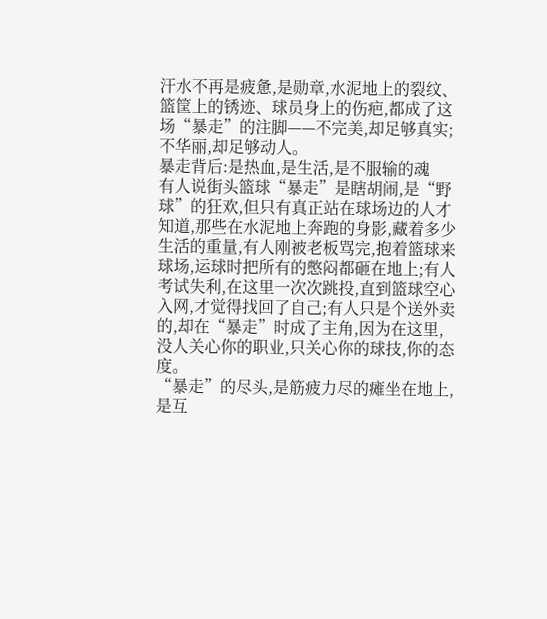汗水不再是疲惫,是勋章,水泥地上的裂纹、篮筐上的锈迹、球员身上的伤疤,都成了这场“暴走”的注脚——不完美,却足够真实;不华丽,却足够动人。
暴走背后:是热血,是生活,是不服输的魂
有人说街头篮球“暴走”是瞎胡闹,是“野球”的狂欢,但只有真正站在球场边的人才知道,那些在水泥地上奔跑的身影,藏着多少生活的重量,有人刚被老板骂完,抱着篮球来球场,运球时把所有的憋闷都砸在地上;有人考试失利,在这里一次次跳投,直到篮球空心入网,才觉得找回了自己;有人只是个送外卖的,却在“暴走”时成了主角,因为在这里,没人关心你的职业,只关心你的球技,你的态度。
“暴走”的尽头,是筋疲力尽的瘫坐在地上,是互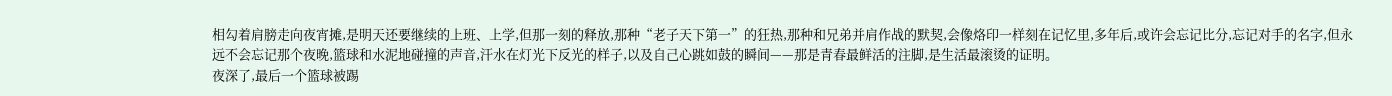相勾着肩膀走向夜宵摊,是明天还要继续的上班、上学,但那一刻的释放,那种“老子天下第一”的狂热,那种和兄弟并肩作战的默契,会像烙印一样刻在记忆里,多年后,或许会忘记比分,忘记对手的名字,但永远不会忘记那个夜晚,篮球和水泥地碰撞的声音,汗水在灯光下反光的样子,以及自己心跳如鼓的瞬间——那是青春最鲜活的注脚,是生活最滚烫的证明。
夜深了,最后一个篮球被踢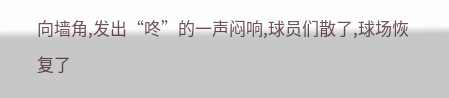向墙角,发出“咚”的一声闷响,球员们散了,球场恢复了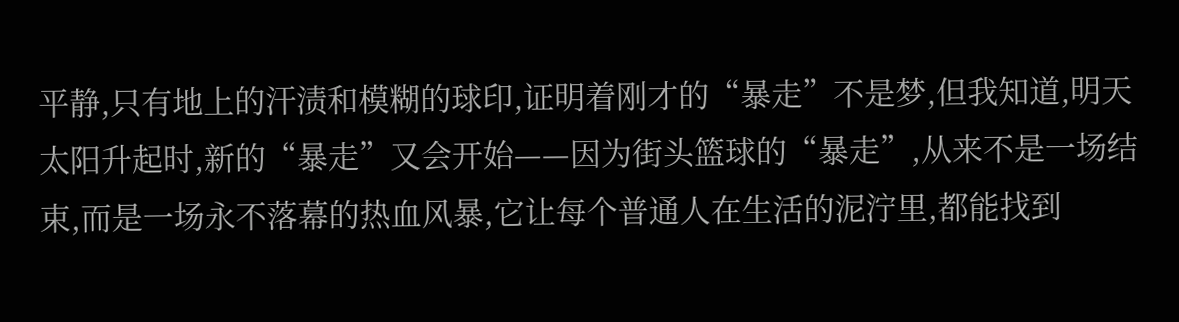平静,只有地上的汗渍和模糊的球印,证明着刚才的“暴走”不是梦,但我知道,明天太阳升起时,新的“暴走”又会开始——因为街头篮球的“暴走”,从来不是一场结束,而是一场永不落幕的热血风暴,它让每个普通人在生活的泥泞里,都能找到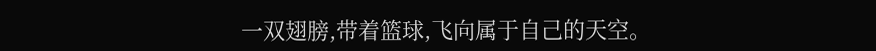一双翅膀,带着篮球,飞向属于自己的天空。